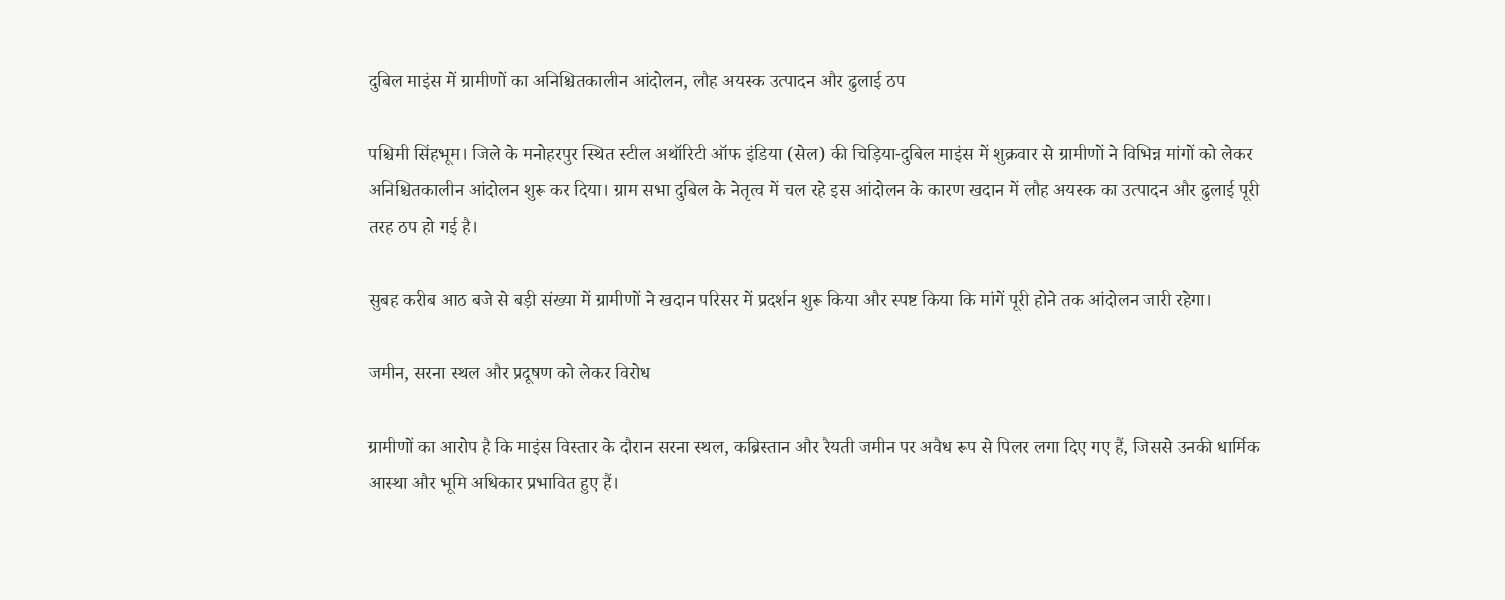दुबिल माइंस में ग्रामीणों का अनिश्चितकालीन आंदोलन, लौह अयस्क उत्पादन और ढुलाई ठप

पश्चिमी सिंहभूम। जिले के मनोहरपुर स्थित स्टील अथॉरिटी ऑफ इंडिया (सेल) की चिड़िया-दुबिल माइंस में शुक्रवार से ग्रामीणों ने विभिन्न मांगों को लेकर अनिश्चितकालीन आंदोलन शुरू कर दिया। ग्राम सभा दुबिल के नेतृत्व में चल रहे इस आंदोलन के कारण खदान में लौह अयस्क का उत्पादन और ढुलाई पूरी तरह ठप हो गई है।

सुबह करीब आठ बजे से बड़ी संख्या में ग्रामीणों ने खदान परिसर में प्रदर्शन शुरू किया और स्पष्ट किया कि मांगें पूरी होने तक आंदोलन जारी रहेगा।

जमीन, सरना स्थल और प्रदूषण को लेकर विरोध

ग्रामीणों का आरोप है कि माइंस विस्तार के दौरान सरना स्थल, कब्रिस्तान और रैयती जमीन पर अवैध रूप से पिलर लगा दिए गए हैं, जिससे उनकी धार्मिक आस्था और भूमि अधिकार प्रभावित हुए हैं।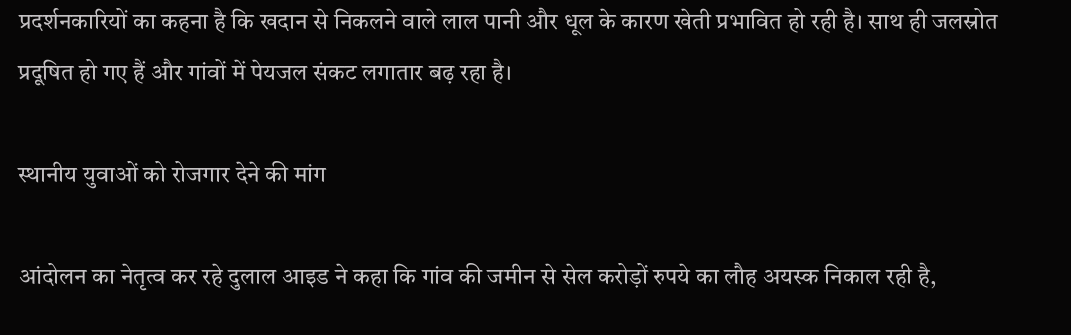प्रदर्शनकारियों का कहना है कि खदान से निकलने वाले लाल पानी और धूल के कारण खेती प्रभावित हो रही है। साथ ही जलस्रोत प्रदूषित हो गए हैं और गांवों में पेयजल संकट लगातार बढ़ रहा है।

स्थानीय युवाओं को रोजगार देने की मांग

आंदोलन का नेतृत्व कर रहे दुलाल आइड ने कहा कि गांव की जमीन से सेल करोड़ों रुपये का लौह अयस्क निकाल रही है,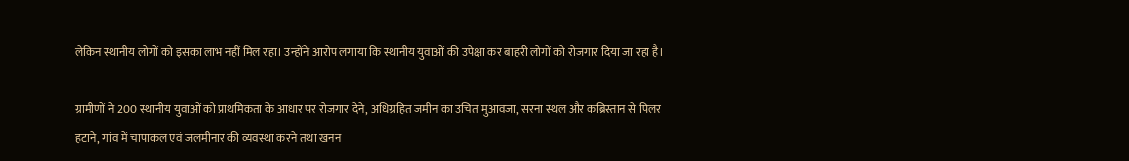लेकिन स्थानीय लोगों को इसका लाभ नहीं मिल रहा। उन्होंने आरोप लगाया कि स्थानीय युवाओं की उपेक्षा कर बाहरी लोगों को रोजगार दिया जा रहा है।

ग्रामीणों ने 200 स्थानीय युवाओं को प्राथमिकता के आधार पर रोजगार देने, अधिग्रहित जमीन का उचित मुआवजा, सरना स्थल और कब्रिस्तान से पिलर हटाने, गांव में चापाकल एवं जलमीनार की व्यवस्था करने तथा खनन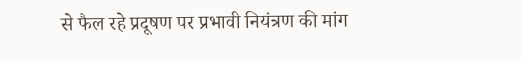से फैल रहे प्रदूषण पर प्रभावी नियंत्रण की मांग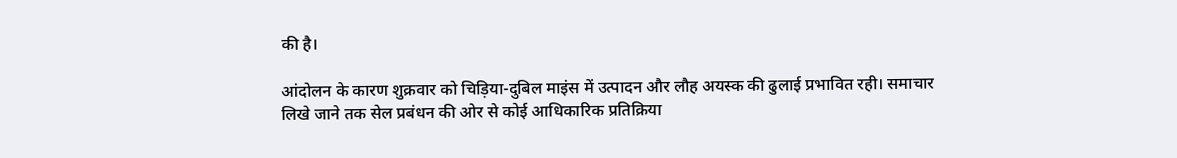की है।

आंदोलन के कारण शुक्रवार को चिड़िया-दुबिल माइंस में उत्पादन और लौह अयस्क की ढुलाई प्रभावित रही। समाचार लिखे जाने तक सेल प्रबंधन की ओर से कोई आधिकारिक प्रतिक्रिया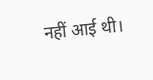नहीं आई थी।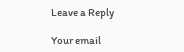Leave a Reply

Your email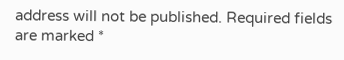address will not be published. Required fields are marked *